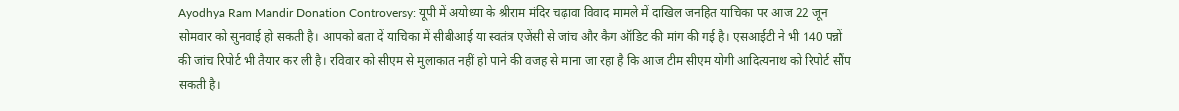Ayodhya Ram Mandir Donation Controversy: यूपी में अयोध्या के श्रीराम मंदिर चढ़ावा विवाद मामले में दाखिल जनहित याचिका पर आज 22 जून सोमवार को सुनवाई हो सकती है। आपको बता दें याचिका में सीबीआई या स्वतंत्र एजेंसी से जांच और कैग ऑडिट की मांग की गई है। एसआईटी ने भी 140 पन्नों की जांच रिपोर्ट भी तैयार कर ली है। रविवार को सीएम से मुलाकात नहीं हो पाने की वजह से माना जा रहा है कि आज टीम सीएम योगी आदित्यनाथ को रिपोर्ट सौंप सकती है।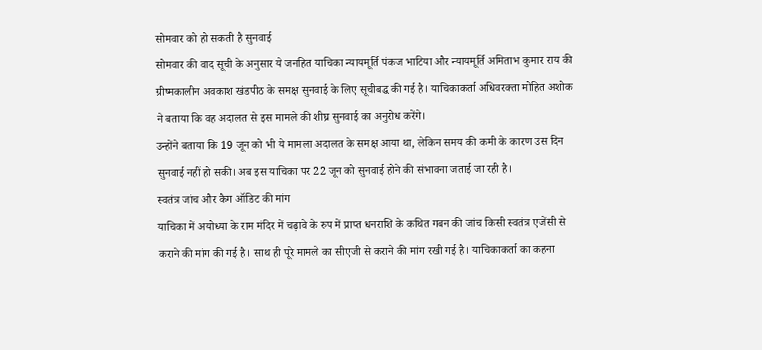सोमवार को हो सकती है सुनवाई
सोमवार की वाद सूची के अनुसार ये जनहित याचिका न्यायमूर्ति पंकज भाटिया और न्यायमूर्ति अमिताभ कुमार राय की ग्रीष्मकालीन अवकाश खंडपीठ के समक्ष सुनवाई के लिए सूचीबद्ध की गई है। याचिकाकर्ता अधिवरक्ता मोहित अशोक ने बताया कि वह अदालत से इस मामले की शीघ्र सुनवाई का अनुरोध करेंगे।
उन्होंने बताया कि 19 जून को भी ये मामला अदालत के समक्ष आया था, लेकिन समय की कमी के कारण उस दिन सुनवाई नहीं हो सकी। अब इस याचिका पर 22 जून को सुनवाई होने की संभावना जताई जा रही है।
स्वतंत्र जांच और कैग ऑडिट की मांग
याचिका में अयोध्या के राम मंदिर में चढ़ावे के रुप में प्राप्त धनराशि के कथित गबन की जांच किसी स्वतंत्र एजेंसी से कराने की मांग की गई है। साथ ही पूरे मामले का सीएजी से कराने की मांग रखी गई है। याचिकाकर्ता का कहना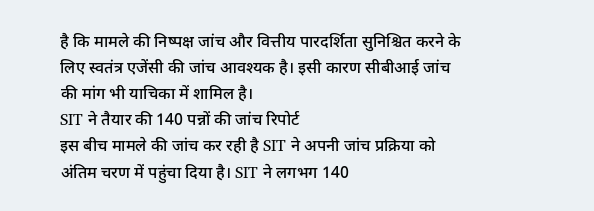है कि मामले की निष्पक्ष जांच और वित्तीय पारदर्शिता सुनिश्चित करने के लिए स्वतंत्र एजेंसी की जांच आवश्यक है। इसी कारण सीबीआई जांच की मांग भी याचिका में शामिल है।
SIT ने तैयार की 140 पन्नों की जांच रिपोर्ट
इस बीच मामले की जांच कर रही है SIT ने अपनी जांच प्रक्रिया को अंतिम चरण में पहुंचा दिया है। SIT ने लगभग 140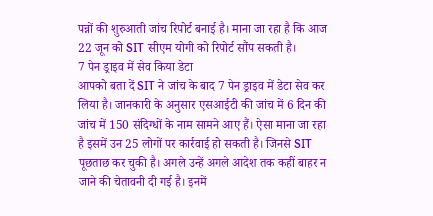पन्नों की शुरुआती जांच रिपोर्ट बनाई है। माना जा रहा है कि आज 22 जून को SIT सीएम योगी को रिपोर्ट सौंप सकती है।
7 पेन ड्राइव में सेव किया डेटा
आपको बता दें SIT ने जांच के बाद 7 पेन ड्राइव में डेटा सेव कर लिया है। जानकारी के अनुसार एसआईटी की जांच में 6 दिन की जांच में 150 संदिग्धों के नाम सामने आए हैं। ऐसा माना जा रहा है इसमें उन 25 लोगों पर कार्रवाई हो सकती है। जिनसे SIT पूछताछ कर चुकी है। अगले उन्हें अगले आदेश तक कहीं बाहर न जाने की चेतावनी दी गई है। इनमें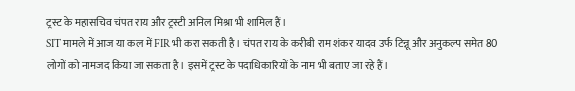ट्रस्ट के महासचिव चंपत राय और ट्रस्टी अनिल मिश्रा भी शामिल हैं।
SIT मामले में आज या कल में FIR भी करा सकती है। चंपत राय के करीबी राम शंकर यादव उर्फ टिन्नू और अनुकल्प समेत 80 लोगों को नामजद किया जा सकता है। इसमें ट्रस्ट के पदाधिकारियों के नाम भी बताए जा रहे हैं।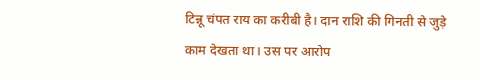टिन्नू चंपत राय का करीबी है। दान राशि की गिनती से जुड़े काम देखता था। उस पर आरोप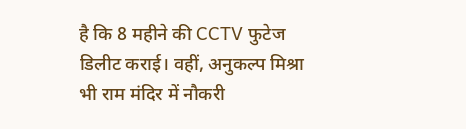है कि 8 महीने की CCTV फुटेज डिलीट कराई। वहीं, अनुकल्प मिश्रा भी राम मंदिर में नौकरी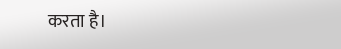करता है।